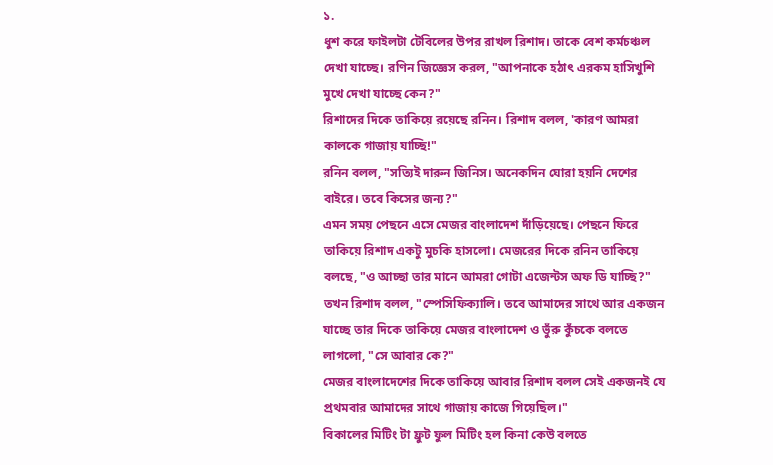১.
ধুশ করে ফাইলটা টেবিলের উপর রাখল রিশাদ। তাকে বেশ কর্মচঞ্চল দেখা যাচ্ছে। রণিন জিজ্ঞেস করল, "আপনাকে হঠাৎ এরকম হাসিখুশি মুখে দেখা যাচ্ছে কেন?"
রিশাদের দিকে তাকিয়ে রয়েছে রনিন। রিশাদ বলল, 'কারণ আমরা কালকে গাজায় যাচ্ছি!"
রনিন বলল, "সত্যিই দারুন জিনিস। অনেকদিন ঘোরা হয়নি দেশের বাইরে। তবে কিসের জন্য?"
এমন সময় পেছনে এসে মেজর বাংলাদেশ দাঁড়িয়েছে। পেছনে ফিরে তাকিয়ে রিশাদ একটু মুচকি হাসলো। মেজরের দিকে রনিন তাকিয়ে বলছে, "ও আচ্ছা তার মানে আমরা গোটা এজেন্টস অফ ডি যাচ্ছি?"
তখন রিশাদ বলল, "স্পেসিফিক্যালি। তবে আমাদের সাথে আর একজন যাচ্ছে তার দিকে তাকিয়ে মেজর বাংলাদেশ ও ভুঁরু কুঁচকে বলতে লাগলো, "সে আবার কে?"
মেজর বাংলাদেশের দিকে তাকিয়ে আবার রিশাদ বলল সেই একজনই যে প্রথমবার আমাদের সাথে গাজায় কাজে গিয়েছিল।"
বিকালের মিটিং টা ফ্রুট ফুল মিটিং হল কিনা কেউ বলতে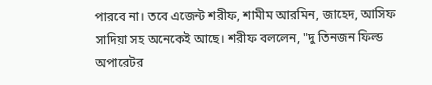পারবে না। তবে এজেন্ট শরীফ, শামীম আরমিন, জাহেদ, আসিফ সাদিয়া সহ অনেকেই আছে। শরীফ বললেন, "দু তিনজন ফিল্ড অপারেটর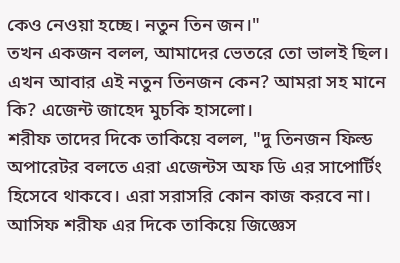কেও নেওয়া হচ্ছে। নতুন তিন জন।"
তখন একজন বলল, আমাদের ভেতরে তো ভালই ছিল। এখন আবার এই নতুন তিনজন কেন? আমরা সহ মানে কি? এজেন্ট জাহেদ মুচকি হাসলো।
শরীফ তাদের দিকে তাকিয়ে বলল, "দু তিনজন ফিল্ড অপারেটর বলতে এরা এজেন্টস অফ ডি এর সাপোর্টিং হিসেবে থাকবে। এরা সরাসরি কোন কাজ করবে না। আসিফ শরীফ এর দিকে তাকিয়ে জিজ্ঞেস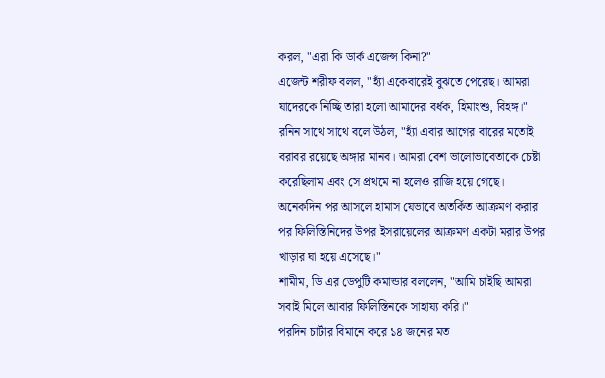করল, "এরা কি ডার্ক এজেন্স কিনা?"
এজেন্ট শরীফ বলল, "হ্যাঁ একেবারেই বুঝতে পেরেছ। আমরা যাদেরকে নিচ্ছি তারা হলো আমাদের বর্ধক, হিমাংশু, বিহঙ্গ।"
রনিন সাথে সাথে বলে উঠল, "হ্যাঁ এবার আগের বারের মতোই বরাবর রয়েছে অঙ্গার মানব। আমরা বেশ ভালোভাবেতাকে চেষ্টা করেছিলাম এবং সে প্রথমে না হলেও রাজি হয়ে গেছে। অনেকদিন পর আসলে হামাস যেভাবে অতর্কিত আক্রমণ করার পর ফিলিস্তিনিদের উপর ইসরায়েলের আক্রমণ একটা মরার উপর খাড়ার ঘা হয়ে এসেছে।"
শামীম, ডি এর ডেপুটি কমান্ডার বললেন, "আমি চাইছি আমরা সবাই মিলে আবার ফিলিস্তিনকে সাহায্য করি।"
পরদিন চার্টার বিমানে করে ১৪ জনের মত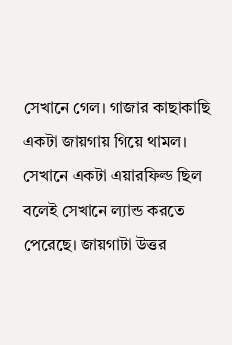সেখানে গেল। গাজার কাছাকাছি একটা জায়গায় গিয়ে থামল। সেখানে একটা এয়ারফিল্ড ছিল বলেই সেখানে ল্যান্ড করতে পেরেছে। জায়গাটা উত্তর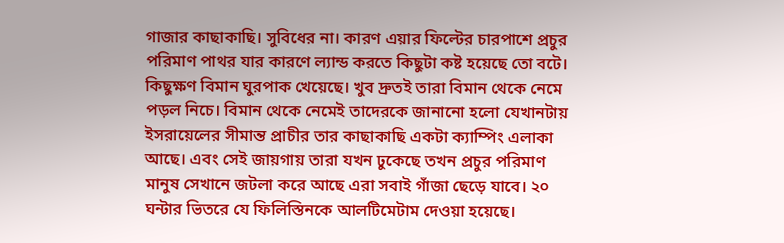গাজার কাছাকাছি। সুবিধের না। কারণ এয়ার ফিল্টের চারপাশে প্রচুর পরিমাণ পাথর যার কারণে ল্যান্ড করতে কিছুটা কষ্ট হয়েছে তো বটে। কিছুক্ষণ বিমান ঘুরপাক খেয়েছে। খুব দ্রুতই তারা বিমান থেকে নেমে পড়ল নিচে। বিমান থেকে নেমেই তাদেরকে জানানো হলো যেখানটায় ইসরায়েলের সীমান্ত প্রাচীর তার কাছাকাছি একটা ক্যাম্পিং এলাকা আছে। এবং সেই জায়গায় তারা যখন ঢুকেছে তখন প্রচুর পরিমাণ মানুষ সেখানে জটলা করে আছে এরা সবাই গাঁজা ছেড়ে যাবে। ২০ ঘন্টার ভিতরে যে ফিলিস্তিনকে আলটিমেটাম দেওয়া হয়েছে।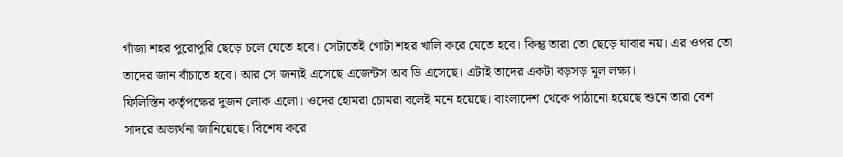গাঁজা শহর পুরোপুরি ছেড়ে চলে যেতে হবে। সেটাতেই গোটা শহর খালি করে যেতে হবে। কিন্তু তারা তো ছেড়ে যাবার নয়। এর ওপর তো তাদের জান বাঁচাতে হবে। আর সে জন্যই এসেছে এজেন্টস অব ডি এসেছে। এটাই তাদের একটা বড়সড় মূল লক্ষ্য।
ফিলিস্তিন কর্তৃপক্ষের দুজন লোক এলো। ওদের হোমরা চোমরা বলেই মনে হয়েছে। বাংলাদেশ থেকে পাঠানো হয়েছে শুনে তারা বেশ সাদরে অভ্যর্থনা জানিয়েছে। বিশেষ করে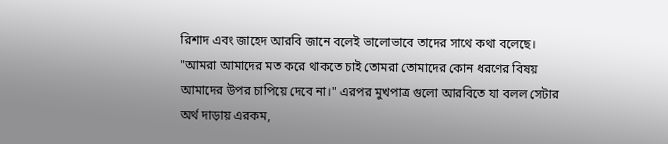রিশাদ এবং জাহেদ আরবি জানে বলেই ভালোভাবে তাদের সাথে কথা বলেছে।
"আমরা আমাদের মত করে থাকতে চাই তোমরা তোমাদের কোন ধরণের বিষয় আমাদের উপর চাপিয়ে দেবে না।" এরপর মুখপাত্র গুলো আরবিতে যা বলল সেটার অর্থ দাড়ায় এরকম,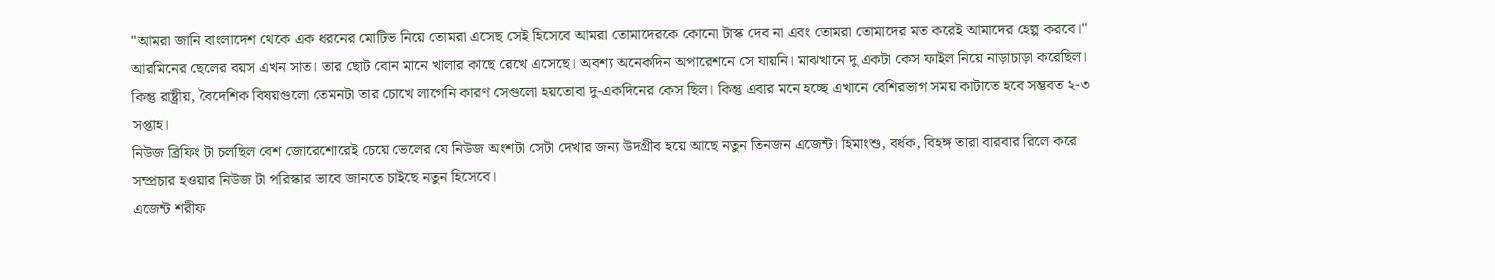"আমরা জানি বাংলাদেশ থেকে এক ধরনের মোটিভ নিয়ে তোমরা এসেছ সেই হিসেবে আমরা তোমাদেরকে কোনো টাস্ক দেব না এবং তোমরা তোমাদের মত করেই আমাদের হেল্প করবে।"
আরমিনের ছেলের বয়স এখন সাত। তার ছোট বোন মানে খালার কাছে রেখে এসেছে। অবশ্য অনেকদিন অপারেশনে সে যায়নি। মাঝখানে দু একটা কেস ফাইল নিয়ে নাড়াচাড়া করেছিল। কিন্তু রাষ্ট্রীয়, বৈদেশিক বিষয়গুলো তেমনটা তার চোখে লাগেনি কারণ সেগুলো হয়তোবা দু-একদিনের কেস ছিল। কিন্তু এবার মনে হচ্ছে এখানে বেশিরভাগ সময় কাটাতে হবে সম্ভবত ২-৩ সপ্তাহ।
নিউজ ব্রিফিং টা চলছিল বেশ জোরেশোরেই চেয়ে ভেলের যে নিউজ অংশটা সেটা দেখার জন্য উদগ্রীব হয়ে আছে নতুন তিনজন এজেন্ট। হিমাংশু, বর্ধক, বিহঙ্গ তারা বারবার রিলে করে সম্প্রচার হওয়ার নিউজ টা পরিস্কার ভাবে জানতে চাইছে নতুন হিসেবে।
এজেন্ট শরীফ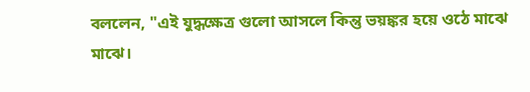বললেন, "এই যুদ্ধক্ষেত্র গুলো আসলে কিন্তু ভয়ঙ্কর হয়ে ওঠে মাঝে মাঝে।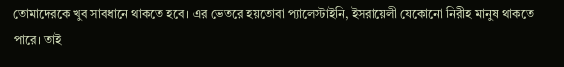তোমাদেরকে খুব সাবধানে থাকতে হবে। এর ভেতরে হয়তোবা প্যালেস্টাইনি, ইসরায়েলী যেকোনো নিরীহ মানুষ থাকতে পারে। তাই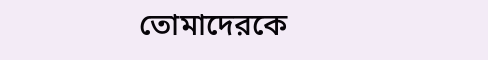তোমাদেরকে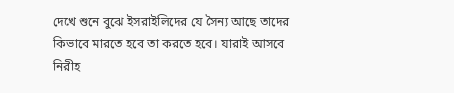দেখে শুনে বুঝে ইসরাইলিদের যে সৈন্য আছে তাদের কিভাবে মারতে হবে তা করতে হবে। যারাই আসবে নিরীহ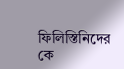ফিলিস্তিনিদের কে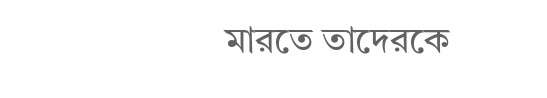মারতে তাদেরকে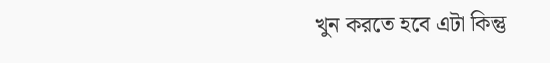খুন করতে হবে এটা কিন্তু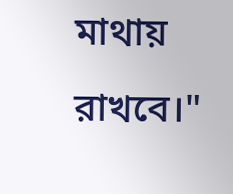মাথায় রাখবে।"